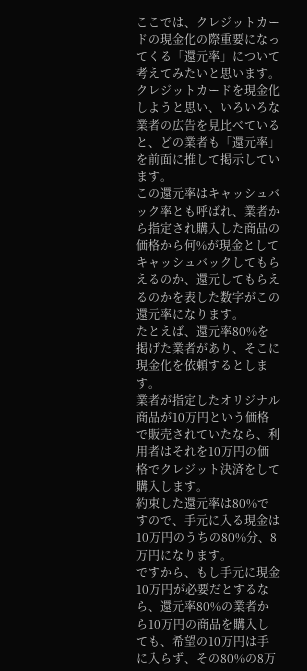ここでは、クレジットカードの現金化の際重要になってくる「還元率」について考えてみたいと思います。
クレジットカードを現金化しようと思い、いろいろな業者の広告を見比べていると、どの業者も「還元率」を前面に推して掲示しています。
この還元率はキャッシュバック率とも呼ばれ、業者から指定され購入した商品の価格から何%が現金としてキャッシュバックしてもらえるのか、還元してもらえるのかを表した数字がこの還元率になります。
たとえば、還元率80%を掲げた業者があり、そこに現金化を依頼するとします。
業者が指定したオリジナル商品が10万円という価格で販売されていたなら、利用者はそれを10万円の価格でクレジット決済をして購入します。
約束した還元率は80%ですので、手元に入る現金は10万円のうちの80%分、8万円になります。
ですから、もし手元に現金10万円が必要だとするなら、還元率80%の業者から10万円の商品を購入しても、希望の10万円は手に入らず、その80%の8万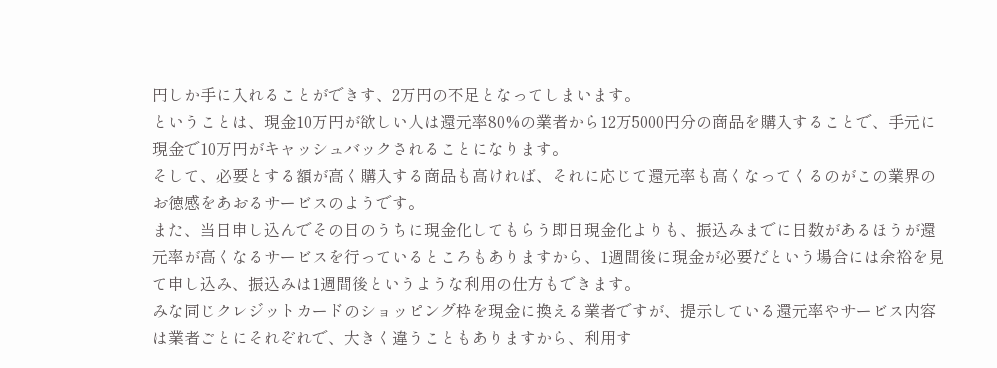円しか手に入れることができす、2万円の不足となってしまいます。
ということは、現金10万円が欲しい人は還元率80%の業者から12万5000円分の商品を購入することで、手元に現金で10万円がキャッシュバックされることになります。
そして、必要とする額が高く購入する商品も高ければ、それに応じて還元率も高くなってくるのがこの業界のお徳感をあおるサービスのようです。
また、当日申し込んでその日のうちに現金化してもらう即日現金化よりも、振込みまでに日数があるほうが還元率が高くなるサービスを行っているところもありますから、1週間後に現金が必要だという場合には余裕を見て申し込み、振込みは1週間後というような利用の仕方もできます。
みな同じクレジットカードのショッピング枠を現金に換える業者ですが、提示している還元率やサービス内容は業者ごとにそれぞれで、大きく違うこともありますから、利用す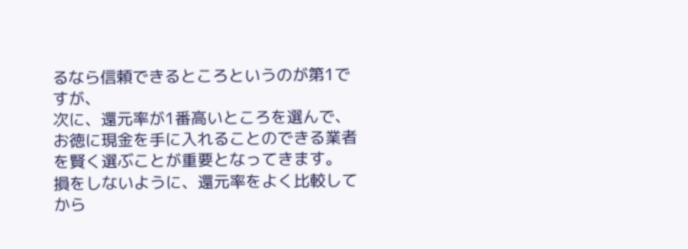るなら信頼できるところというのが第1ですが、
次に、還元率が1番高いところを選んで、お徳に現金を手に入れることのできる業者を賢く選ぶことが重要となってきます。
損をしないように、還元率をよく比較してから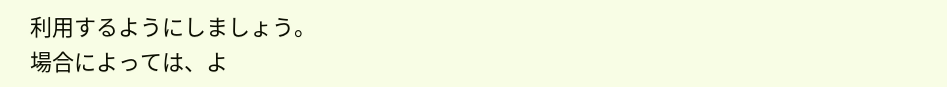利用するようにしましょう。
場合によっては、よ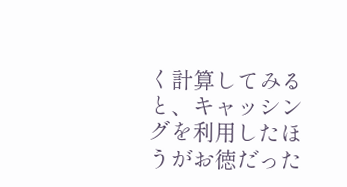く計算してみると、キャッシングを利用したほうがお徳だった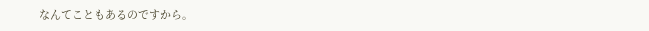なんてこともあるのですから。